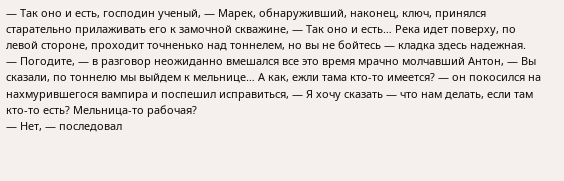— Так оно и есть, господин ученый, — Марек, обнаруживший, наконец, ключ, принялся старательно прилаживать его к замочной скважине, — Так оно и есть… Река идет поверху, по левой стороне, проходит точненько над тоннелем, но вы не бойтесь — кладка здесь надежная.
— Погодите, — в разговор неожиданно вмешался все это время мрачно молчавший Антон, — Вы сказали, по тоннелю мы выйдем к мельнице… А как, ежли тама кто-то имеется? — он покосился на нахмурившегося вампира и поспешил исправиться, — Я хочу сказать — что нам делать, если там кто-то есть? Мельница-то рабочая?
— Нет, — последовал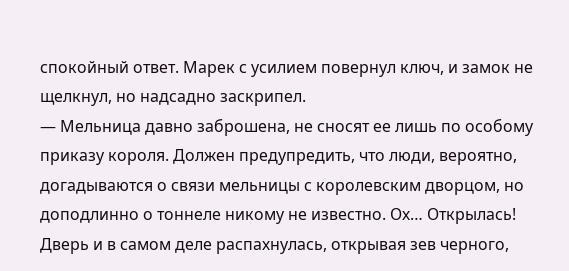спокойный ответ. Марек с усилием повернул ключ, и замок не щелкнул, но надсадно заскрипел.
— Мельница давно заброшена, не сносят ее лишь по особому приказу короля. Должен предупредить, что люди, вероятно, догадываются о связи мельницы с королевским дворцом, но доподлинно о тоннеле никому не известно. Ох… Открылась!
Дверь и в самом деле распахнулась, открывая зев черного,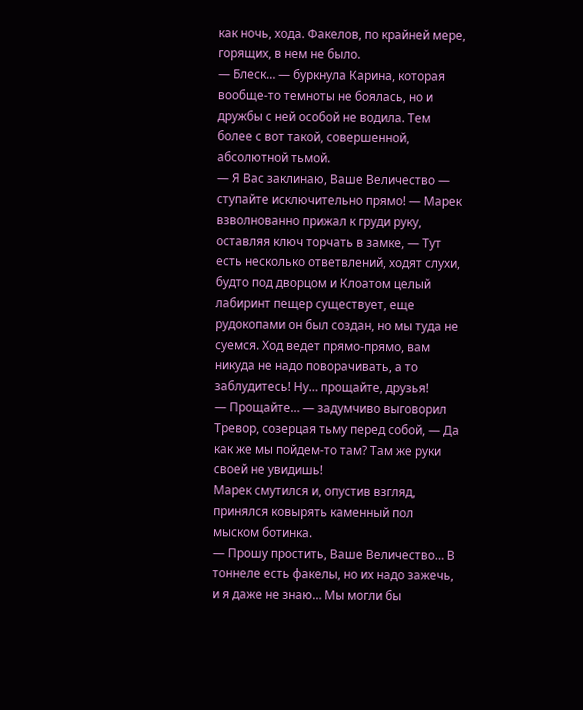как ночь, хода. Факелов, по крайней мере, горящих, в нем не было.
— Блеск… — буркнула Карина, которая вообще-то темноты не боялась, но и дружбы с ней особой не водила. Тем более с вот такой, совершенной, абсолютной тьмой.
— Я Вас заклинаю, Ваше Величество — ступайте исключительно прямо! — Марек взволнованно прижал к груди руку, оставляя ключ торчать в замке, — Тут есть несколько ответвлений, ходят слухи, будто под дворцом и Клоатом целый лабиринт пещер существует, еще рудокопами он был создан, но мы туда не суемся. Ход ведет прямо-прямо, вам никуда не надо поворачивать, а то заблудитесь! Ну… прощайте, друзья!
— Прощайте… — задумчиво выговорил Тревор, созерцая тьму перед собой, — Да как же мы пойдем-то там? Там же руки своей не увидишь!
Марек смутился и, опустив взгляд, принялся ковырять каменный пол мыском ботинка.
— Прошу простить, Ваше Величество… В тоннеле есть факелы, но их надо зажечь, и я даже не знаю… Мы могли бы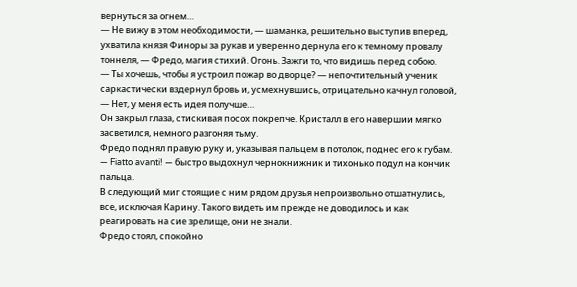вернуться за огнем…
— Не вижу в этом необходимости, — шаманка, решительно выступив вперед, ухватила князя Финоры за рукав и уверенно дернула его к темному провалу тоннеля, — Фредо, магия стихий. Огонь. Зажги то, что видишь перед собою.
— Ты хочешь, чтобы я устроил пожар во дворце? — непочтительный ученик саркастически вздернул бровь и, усмехнувшись, отрицательно качнул головой, — Нет, у меня есть идея получше…
Он закрыл глаза, стискивая посох покрепче. Кристалл в его навершии мягко засветился, немного разгоняя тьму.
Фредо поднял правую руку и, указывая пальцем в потолок, поднес его к губам.
— Fiatto avanti! — быстро выдохнул чернокнижник и тихонько подул на кончик пальца.
В следующий миг стоящие с ним рядом друзья непроизвольно отшатнулись, все, исключая Карину. Такого видеть им прежде не доводилось и как реагировать на сие зрелище, они не знали.
Фредо стоял, спокойно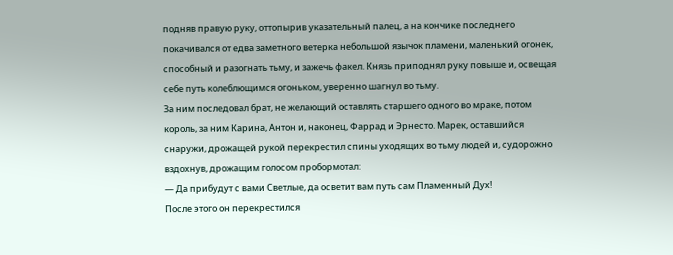подняв правую руку, оттопырив указательный палец, а на кончике последнего покачивался от едва заметного ветерка небольшой язычок пламени, маленький огонек, способный и разогнать тьму, и зажечь факел. Князь приподнял руку повыше и, освещая себе путь колеблющимся огоньком, уверенно шагнул во тьму.
За ним последовал брат, не желающий оставлять старшего одного во мраке, потом король, за ним Карина, Антон и, наконец, Фаррад и Эрнесто. Марек, оставшийся снаружи, дрожащей рукой перекрестил спины уходящих во тьму людей и, судорожно вздохнув, дрожащим голосом пробормотал:
— Да прибудут с вами Светлые, да осветит вам путь сам Пламенный Дух!
После этого он перекрестился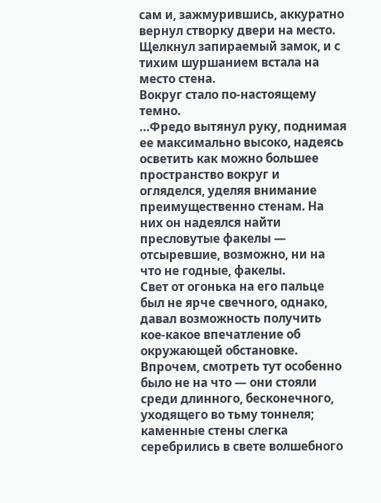сам и, зажмурившись, аккуратно вернул створку двери на место. Щелкнул запираемый замок, и с тихим шуршанием встала на место стена.
Вокруг стало по-настоящему темно.
…Фредо вытянул руку, поднимая ее максимально высоко, надеясь осветить как можно большее пространство вокруг и огляделся, уделяя внимание преимущественно стенам. На них он надеялся найти пресловутые факелы — отсыревшие, возможно, ни на что не годные, факелы.
Свет от огонька на его пальце был не ярче свечного, однако, давал возможность получить кое-какое впечатление об окружающей обстановке.
Впрочем, смотреть тут особенно было не на что — они стояли среди длинного, бесконечного, уходящего во тьму тоннеля; каменные стены слегка серебрились в свете волшебного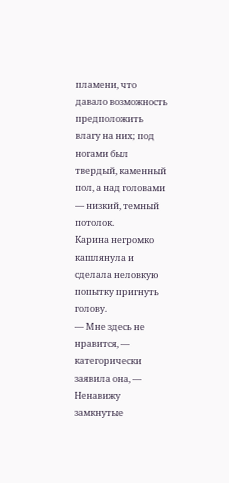пламени, что давало возможность предположить влагу на них; под ногами был твердый, каменный пол, а над головами — низкий, темный потолок.
Карина негромко кашлянула и сделала неловкую попытку пригнуть голову.
— Мне здесь не нравится, — категорически заявила она, — Ненавижу замкнутые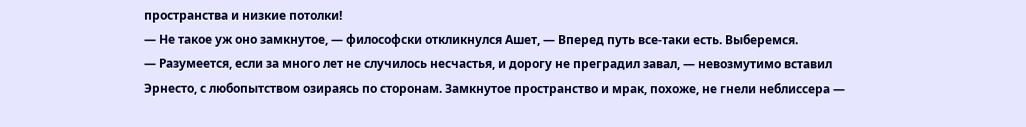пространства и низкие потолки!
— Не такое уж оно замкнутое, — философски откликнулся Ашет, — Вперед путь все-таки есть. Выберемся.
— Разумеется, если за много лет не случилось несчастья, и дорогу не преградил завал, — невозмутимо вставил Эрнесто, с любопытством озираясь по сторонам. Замкнутое пространство и мрак, похоже, не гнели неблиссера —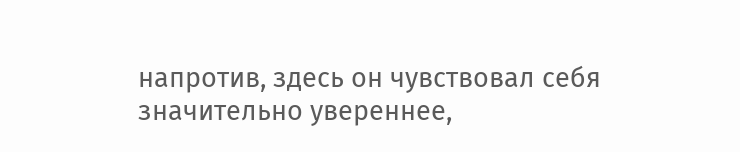напротив, здесь он чувствовал себя значительно увереннее,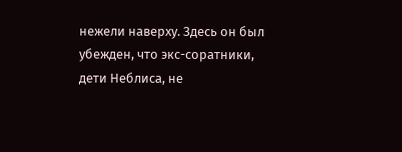нежели наверху. Здесь он был убежден, что экс-соратники, дети Неблиса, не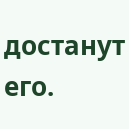достанут его.